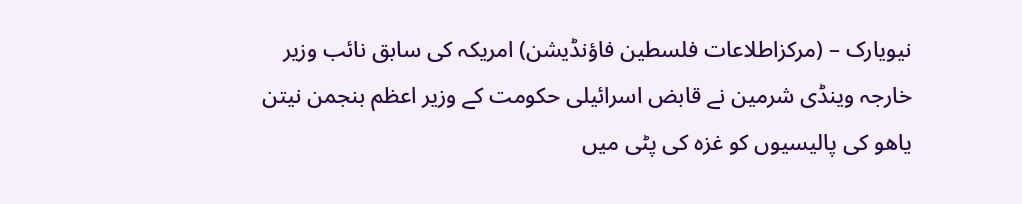نیویارک – (مرکزاطلاعات فلسطین فاؤنڈیشن) امریکہ کی سابق نائب وزیر خارجہ وینڈی شرمین نے قابض اسرائیلی حکومت کے وزیر اعظم بنجمن نیتن یاھو کی پالیسیوں کو غزہ کی پٹی میں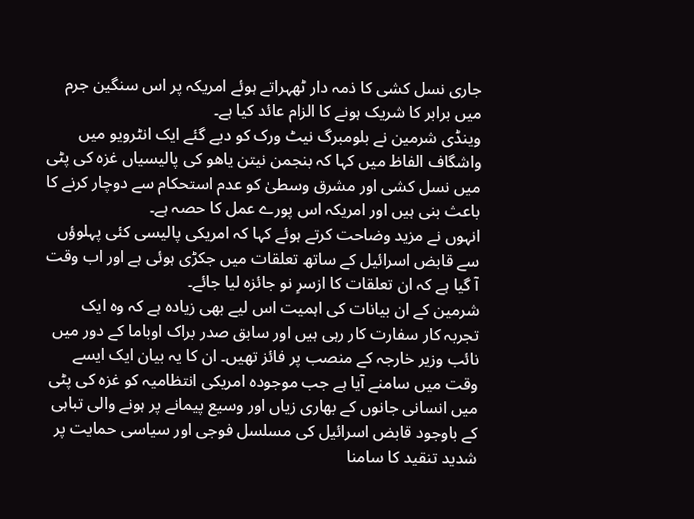جاری نسل کشی کا ذمہ دار ٹھہراتے ہوئے امریکہ پر اس سنگین جرم میں برابر کا شریک ہونے کا الزام عائد کیا ہے۔
وینڈی شرمین نے بلومبرگ نیٹ ورک کو دیے گئے ایک انٹرویو میں واشگاف الفاظ میں کہا کہ بنجمن نیتن یاھو کی پالیسیاں غزہ کی پٹی میں نسل کشی اور مشرق وسطیٰ کو عدم استحکام سے دوچار کرنے کا باعث بنی ہیں اور امریکہ اس پورے عمل کا حصہ ہے۔
انہوں نے مزید وضاحت کرتے ہوئے کہا کہ امریکی پالیسی کئی پہلوؤں سے قابض اسرائیل کے ساتھ تعلقات میں جکڑی ہوئی ہے اور اب وقت آ گیا ہے کہ ان تعلقات کا ازسرِ نو جائزہ لیا جائے۔
شرمین کے ان بیانات کی اہمیت اس لیے بھی زیادہ ہے کہ وہ ایک تجربہ کار سفارت کار رہی ہیں اور سابق صدر براک اوباما کے دور میں نائب وزیر خارجہ کے منصب پر فائز تھیں۔ ان کا یہ بیان ایک ایسے وقت میں سامنے آیا ہے جب موجودہ امریکی انتظامیہ کو غزہ کی پٹی میں انسانی جانوں کے بھاری زیاں اور وسیع پیمانے پر ہونے والی تباہی کے باوجود قابض اسرائیل کی مسلسل فوجی اور سیاسی حمایت پر شدید تنقید کا سامنا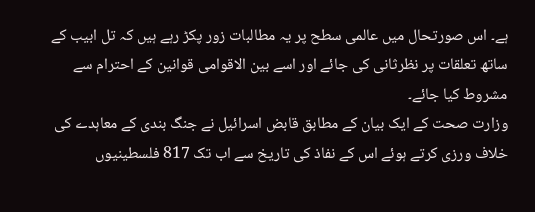ہے۔ اس صورتحال میں عالمی سطح پر یہ مطالبات زور پکڑ رہے ہیں کہ تل ابیب کے ساتھ تعلقات پر نظرثانی کی جائے اور اسے بین الاقوامی قوانین کے احترام سے مشروط کیا جائے۔
وزارت صحت کے ایک بیان کے مطابق قابض اسرائیل نے جنگ بندی کے معاہدے کی خلاف ورزی کرتے ہوئے اس کے نفاذ کی تاریخ سے اب تک 817 فلسطینیوں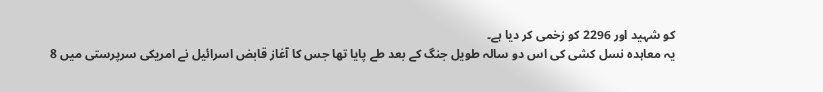کو شہید اور 2296 کو زخمی کر دیا ہے۔
یہ معاہدہ نسل کشی کی اس دو سالہ طویل جنگ کے بعد طے پایا تھا جس کا آغاز قابض اسرائیل نے امریکی سرپرستی میں 8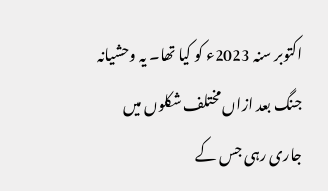اکتوبر سنہ 2023ء کو کیا تھا۔ یہ وحشیانہ جنگ بعد ازاں مختلف شکلوں میں جاری رہی جس کے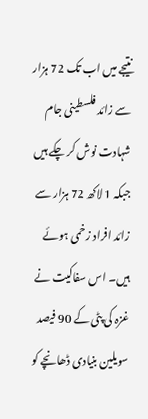نتیجے میں اب تک 72 ہزار سے زائد فلسطینی جام شہادت نوش کر چکے ہیں جبکہ 1 لاکھ 72 ہزار سے زائد افراد زخمی ہوئے ہیں۔ اس سفاکیت نے غزہ کی پٹی کے 90 فیصد سویلین بنیادی ڈھانچے کو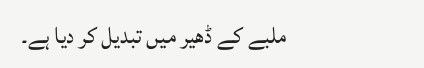ملبے کے ڈھیر میں تبدیل کر دیا ہے۔